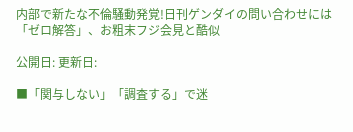内部で新たな不倫騒動発覚!日刊ゲンダイの問い合わせには「ゼロ解答」、お粗末フジ会見と酷似

公開日: 更新日:

■「関与しない」「調査する」で迷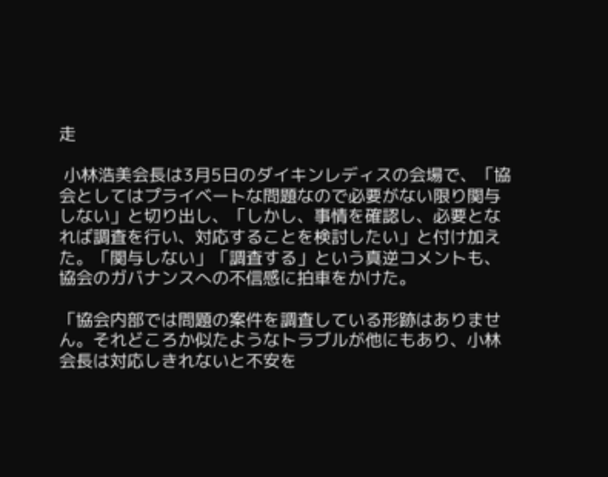走

 小林浩美会長は3月5日のダイキンレディスの会場で、「協会としてはプライベートな問題なので必要がない限り関与しない」と切り出し、「しかし、事情を確認し、必要となれば調査を行い、対応することを検討したい」と付け加えた。「関与しない」「調査する」という真逆コメントも、協会のガバナンスへの不信感に拍車をかけた。

「協会内部では問題の案件を調査している形跡はありません。それどころか似たようなトラブルが他にもあり、小林会長は対応しきれないと不安を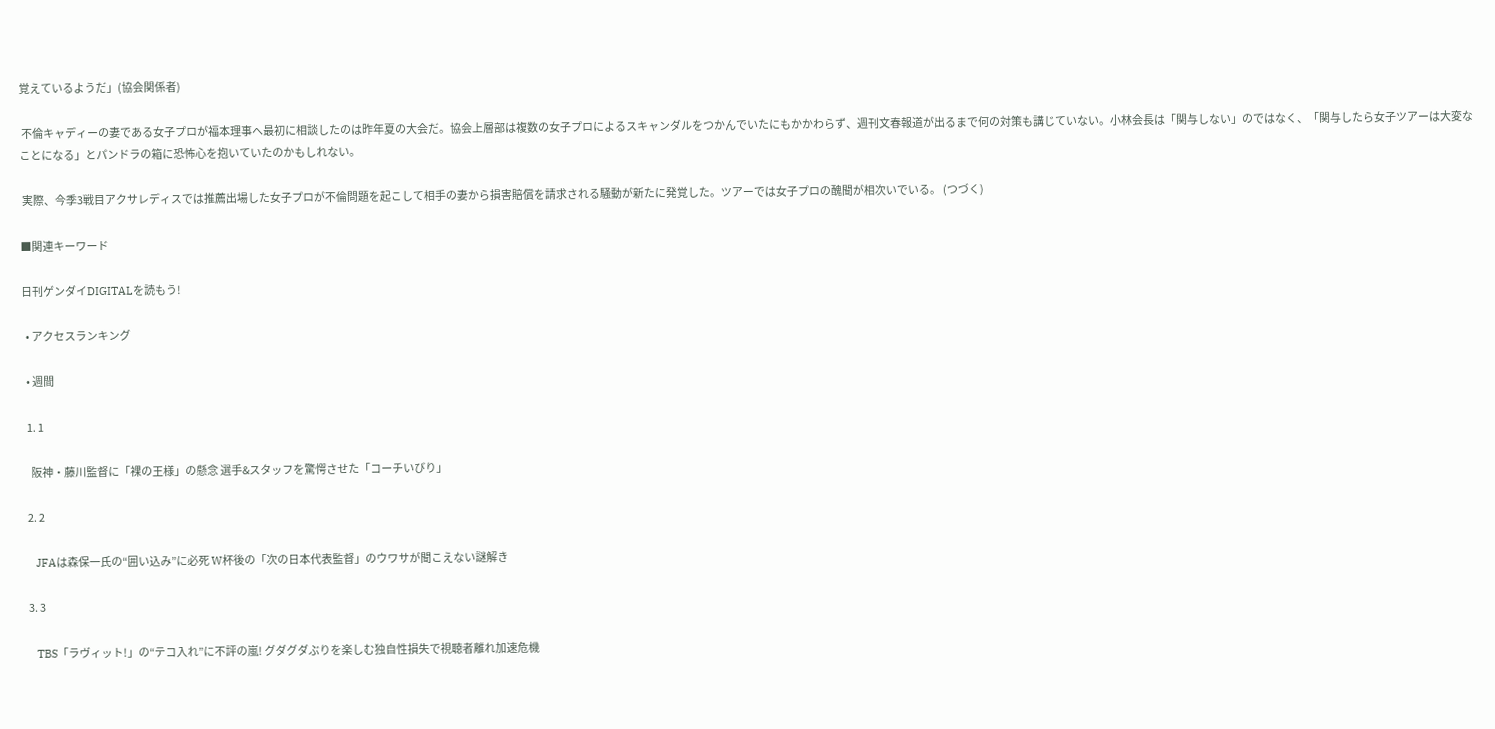覚えているようだ」(協会関係者)

 不倫キャディーの妻である女子プロが福本理事へ最初に相談したのは昨年夏の大会だ。協会上層部は複数の女子プロによるスキャンダルをつかんでいたにもかかわらず、週刊文春報道が出るまで何の対策も講じていない。小林会長は「関与しない」のではなく、「関与したら女子ツアーは大変なことになる」とパンドラの箱に恐怖心を抱いていたのかもしれない。

 実際、今季3戦目アクサレディスでは推薦出場した女子プロが不倫問題を起こして相手の妻から損害賠償を請求される騒動が新たに発覚した。ツアーでは女子プロの醜聞が相次いでいる。 (つづく)

■関連キーワード

日刊ゲンダイDIGITALを読もう!

  • アクセスランキング

  • 週間

  1. 1

    阪神・藤川監督に「裸の王様」の懸念 選手&スタッフを驚愕させた「コーチいびり」

  2. 2

    JFAは森保一氏の“囲い込み”に必死 W杯後の「次の日本代表監督」のウワサが聞こえない謎解き

  3. 3

    TBS「ラヴィット!」の“テコ入れ”に不評の嵐! グダグダぶりを楽しむ独自性損失で視聴者離れ加速危機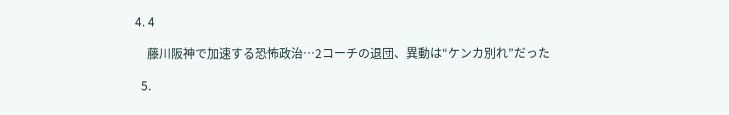4. 4

    藤川阪神で加速する恐怖政治…2コーチの退団、異動は“ケンカ別れ”だった

  5.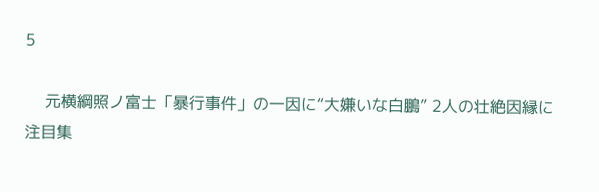5

    元横綱照ノ富士「暴行事件」の一因に“大嫌いな白鵬” 2人の壮絶因縁に注目集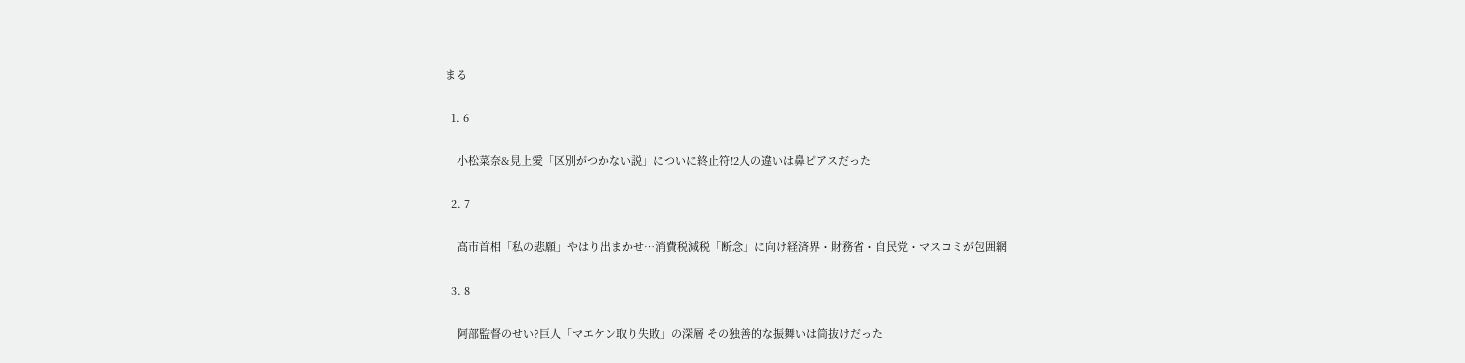まる

  1. 6

    小松菜奈&見上愛「区別がつかない説」についに終止符!2人の違いは鼻ピアスだった

  2. 7

    高市首相「私の悲願」やはり出まかせ…消費税減税「断念」に向け経済界・財務省・自民党・マスコミが包囲網

  3. 8

    阿部監督のせい?巨人「マエケン取り失敗」の深層 その独善的な振舞いは筒抜けだった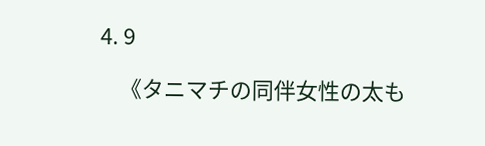4. 9

    《タニマチの同伴女性の太も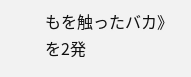もを触ったバカ》を2発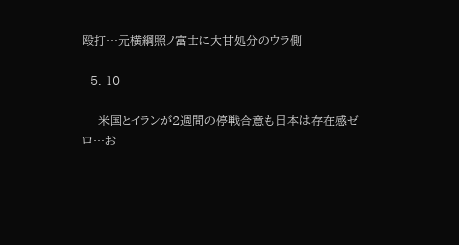殴打…元横綱照ノ富士に大甘処分のウラ側

  5. 10

    米国とイランが2週間の停戦合意も日本は存在感ゼロ…お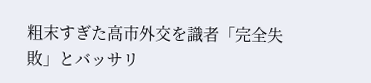粗末すぎた高市外交を識者「完全失敗」とバッサリ